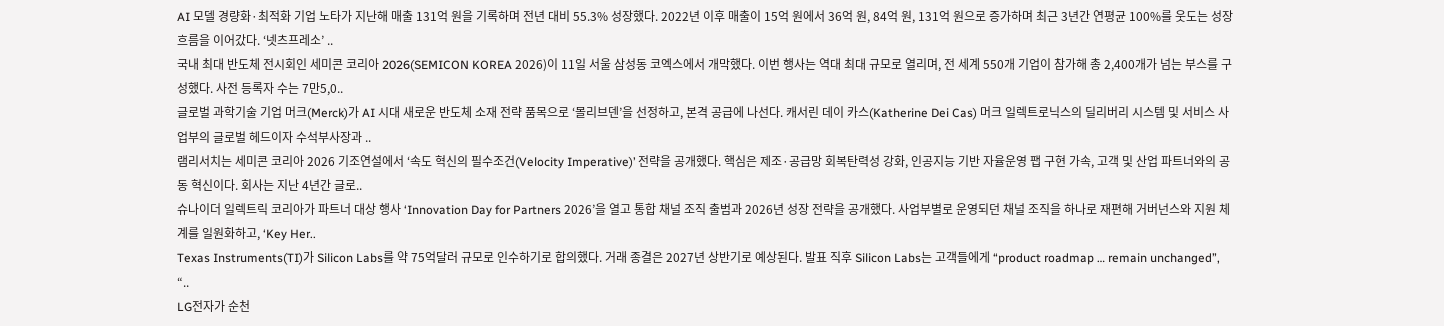AI 모델 경량화·최적화 기업 노타가 지난해 매출 131억 원을 기록하며 전년 대비 55.3% 성장했다. 2022년 이후 매출이 15억 원에서 36억 원, 84억 원, 131억 원으로 증가하며 최근 3년간 연평균 100%를 웃도는 성장 흐름을 이어갔다. ‘넷츠프레소’ ..
국내 최대 반도체 전시회인 세미콘 코리아 2026(SEMICON KOREA 2026)이 11일 서울 삼성동 코엑스에서 개막했다. 이번 행사는 역대 최대 규모로 열리며, 전 세계 550개 기업이 참가해 총 2,400개가 넘는 부스를 구성했다. 사전 등록자 수는 7만5,0..
글로벌 과학기술 기업 머크(Merck)가 AI 시대 새로운 반도체 소재 전략 품목으로 ‘몰리브덴’을 선정하고, 본격 공급에 나선다. 캐서린 데이 카스(Katherine Dei Cas) 머크 일렉트로닉스의 딜리버리 시스템 및 서비스 사업부의 글로벌 헤드이자 수석부사장과 ..
램리서치는 세미콘 코리아 2026 기조연설에서 ‘속도 혁신의 필수조건(Velocity Imperative)’ 전략을 공개했다. 핵심은 제조·공급망 회복탄력성 강화, 인공지능 기반 자율운영 팹 구현 가속, 고객 및 산업 파트너와의 공동 혁신이다. 회사는 지난 4년간 글로..
슈나이더 일렉트릭 코리아가 파트너 대상 행사 ‘Innovation Day for Partners 2026’을 열고 통합 채널 조직 출범과 2026년 성장 전략을 공개했다. 사업부별로 운영되던 채널 조직을 하나로 재편해 거버넌스와 지원 체계를 일원화하고, ‘Key Her..
Texas Instruments(TI)가 Silicon Labs를 약 75억달러 규모로 인수하기로 합의했다. 거래 종결은 2027년 상반기로 예상된다. 발표 직후 Silicon Labs는 고객들에게 “product roadmap … remain unchanged”, “..
LG전자가 순천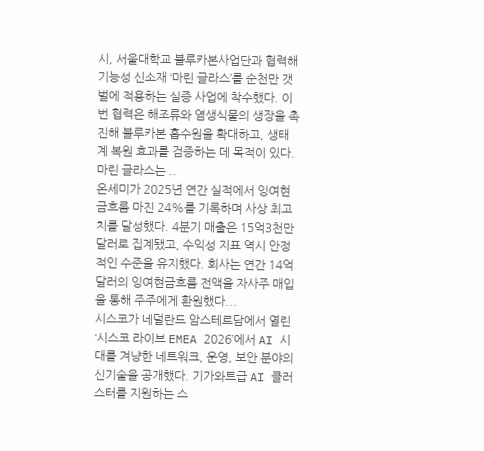시, 서울대학교 블루카본사업단과 협력해 기능성 신소재 ‘마린 글라스’를 순천만 갯벌에 적용하는 실증 사업에 착수했다. 이번 협력은 해조류와 염생식물의 생장을 촉진해 블루카본 흡수원을 확대하고, 생태계 복원 효과를 검증하는 데 목적이 있다. 마린 글라스는 ..
온세미가 2025년 연간 실적에서 잉여현금흐름 마진 24%를 기록하며 사상 최고치를 달성했다. 4분기 매출은 15억3천만 달러로 집계됐고, 수익성 지표 역시 안정적인 수준을 유지했다. 회사는 연간 14억 달러의 잉여현금흐름 전액을 자사주 매입을 통해 주주에게 환원했다...
시스코가 네덜란드 암스테르담에서 열린 ‘시스코 라이브 EMEA 2026’에서 AI 시대를 겨냥한 네트워크, 운영, 보안 분야의 신기술을 공개했다. 기가와트급 AI 클러스터를 지원하는 스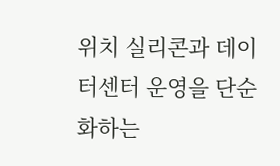위치 실리콘과 데이터센터 운영을 단순화하는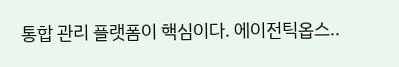통합 관리 플랫폼이 핵심이다. 에이전틱옵스..